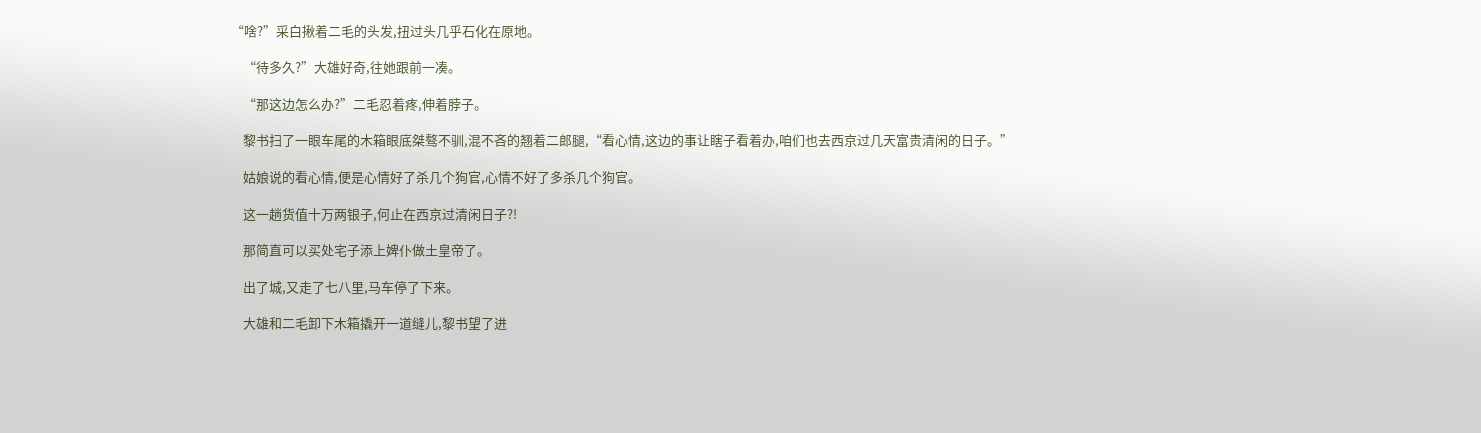“啥?”采白揪着二毛的头发,扭过头几乎石化在原地。

    “待多久?”大雄好奇,往她跟前一凑。

    “那这边怎么办?”二毛忍着疼,伸着脖子。

    黎书扫了一眼车尾的木箱眼底桀骜不驯,混不吝的翘着二郎腿,“看心情,这边的事让瞎子看着办,咱们也去西京过几天富贵清闲的日子。”

    姑娘说的看心情,便是心情好了杀几个狗官,心情不好了多杀几个狗官。

    这一趟货值十万两银子,何止在西京过清闲日子?!

    那简直可以买处宅子添上婢仆做土皇帝了。

    出了城,又走了七八里,马车停了下来。

    大雄和二毛卸下木箱撬开一道缝儿,黎书望了进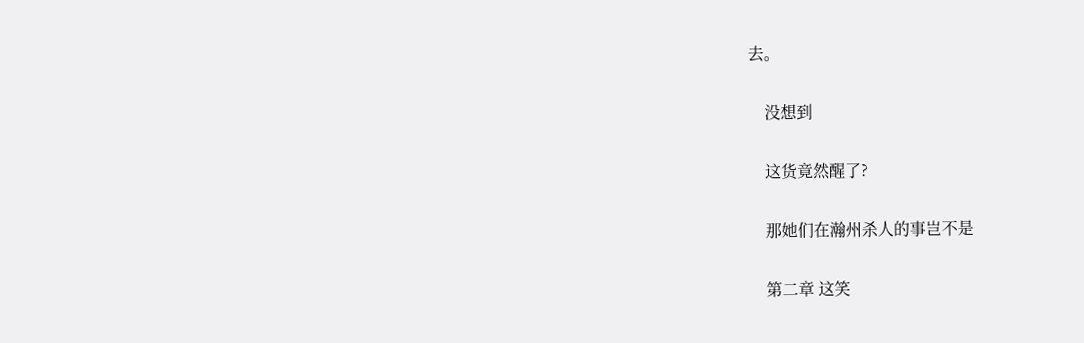去。

    没想到

    这货竟然醒了?

    那她们在瀚州杀人的事岂不是

    第二章 这笑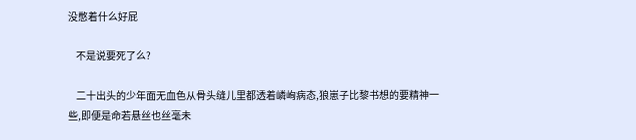没憋着什么好屁

    不是说要死了么?

    二十出头的少年面无血色从骨头缝儿里都透着嶙峋病态,狼崽子比黎书想的要精神一些,即便是命若悬丝也丝毫未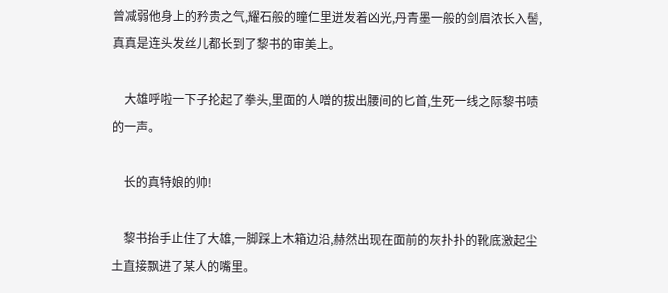曾减弱他身上的矜贵之气,耀石般的瞳仁里迸发着凶光,丹青墨一般的剑眉浓长入髻,真真是连头发丝儿都长到了黎书的审美上。

    大雄呼啦一下子抡起了拳头,里面的人噌的拔出腰间的匕首,生死一线之际黎书啧的一声。

    长的真特娘的帅!

    黎书抬手止住了大雄,一脚踩上木箱边沿,赫然出现在面前的灰扑扑的靴底激起尘土直接飘进了某人的嘴里。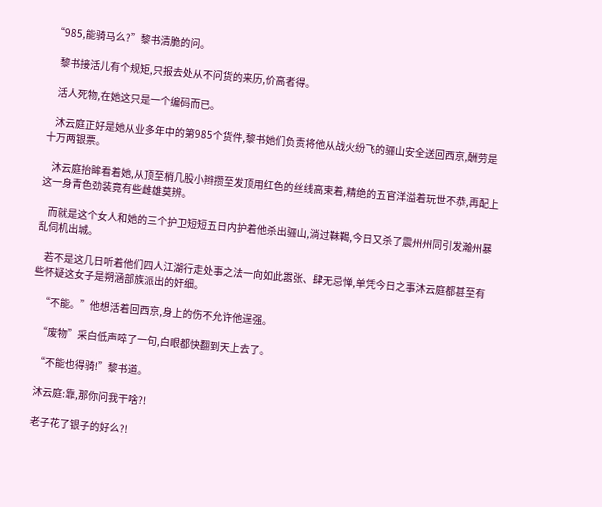“985,能骑马么?”黎书清脆的问。

    黎书接活儿有个规矩,只报去处从不问货的来历,价高者得。

    活人死物,在她这只是一个编码而已。

    沐云庭正好是她从业多年中的第985个货件,黎书她们负责将他从战火纷飞的骊山安全送回西京,酬劳是十万两银票。

    沐云庭抬眸看着她,从顶至梢几股小辫攒至发顶用红色的丝线高束着,精绝的五官洋溢着玩世不恭,再配上这一身青色劲装竟有些雌雄莫辨。

    而就是这个女人和她的三个护卫短短五日内护着他杀出骊山,淌过靺鞨,今日又杀了震州州同引发瀚州暴乱伺机出城。

    若不是这几日听着他们四人江湖行走处事之法一向如此嚣张、肆无忌惮,单凭今日之事沐云庭都甚至有些怀疑这女子是朔涵部族派出的奸细。

    “不能。”他想活着回西京,身上的伤不允许他逞强。

    “废物”采白低声啐了一句,白眼都快翻到天上去了。

    “不能也得骑!”黎书道。

    沐云庭:靠,那你问我干啥?!

    老子花了银子的好么?!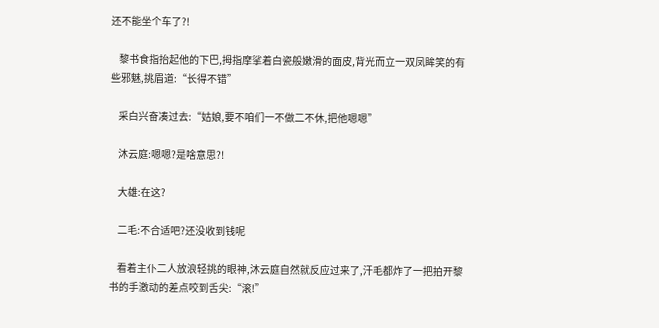还不能坐个车了?!

    黎书食指抬起他的下巴,拇指摩挲着白瓷般嫩滑的面皮,背光而立一双凤眸笑的有些邪魅,挑眉道:“长得不错”

    采白兴奋凑过去:“姑娘,要不咱们一不做二不休,把他嗯嗯”

    沐云庭:嗯嗯?是啥意思?!

    大雄:在这?

    二毛:不合适吧?还没收到钱呢

    看着主仆二人放浪轻挑的眼神,沐云庭自然就反应过来了,汗毛都炸了一把拍开黎书的手激动的差点咬到舌尖:“滚!”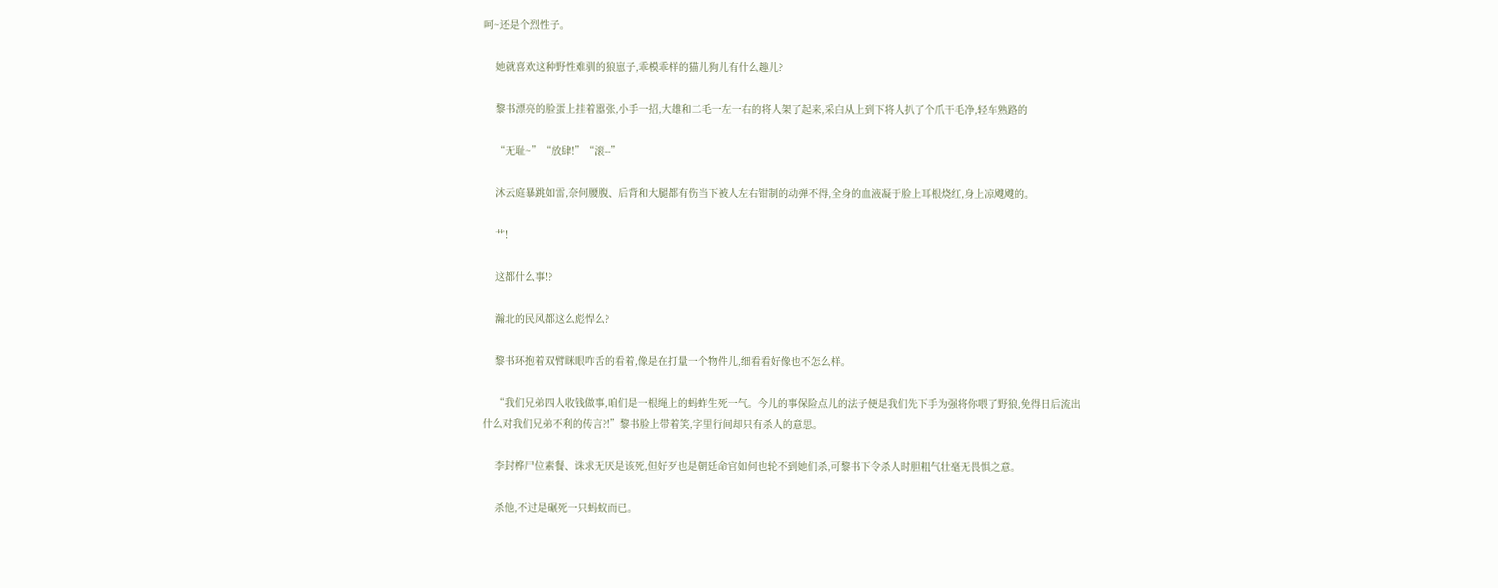呵~还是个烈性子。

    她就喜欢这种野性难驯的狼崽子,乖模乖样的猫儿狗儿有什么趣儿?

    黎书漂亮的脸蛋上挂着嚣张,小手一招,大雄和二毛一左一右的将人架了起来,采白从上到下将人扒了个爪干毛净,轻车熟路的

    “无耻~”“放肆!”“滚--”

    沐云庭暴跳如雷,奈何腰腹、后背和大腿都有伤当下被人左右钳制的动弹不得,全身的血液凝于脸上耳根烧红,身上凉飕飕的。

    艹!

    这都什么事!?

    瀚北的民风都这么彪悍么?

    黎书环抱着双臂眯眼咋舌的看着,像是在打量一个物件儿,细看看好像也不怎么样。

    “我们兄弟四人收钱做事,咱们是一根绳上的蚂蚱生死一气。今儿的事保险点儿的法子便是我们先下手为强将你喂了野狼,免得日后流出什么对我们兄弟不利的传言?!”黎书脸上带着笑,字里行间却只有杀人的意思。

    李封桦尸位素餐、诛求无厌是该死,但好歹也是朝廷命官如何也轮不到她们杀,可黎书下令杀人时胆粗气壮毫无畏惧之意。

    杀他,不过是碾死一只蚂蚁而已。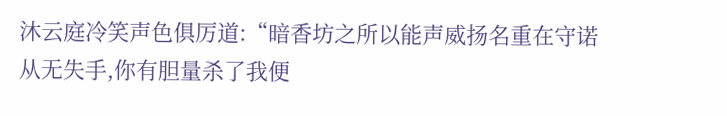沐云庭冷笑声色俱厉道:“暗香坊之所以能声威扬名重在守诺从无失手,你有胆量杀了我便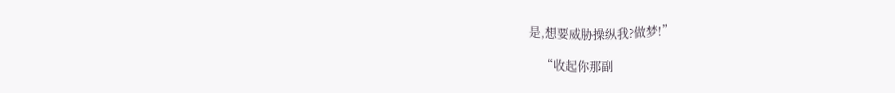是,想要威胁操纵我?做梦!”

    “收起你那副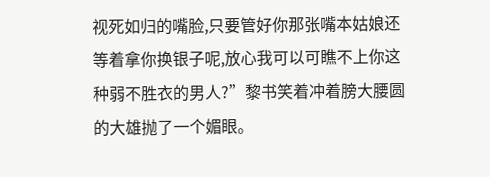视死如归的嘴脸,只要管好你那张嘴本姑娘还等着拿你换银子呢,放心我可以可瞧不上你这种弱不胜衣的男人?”黎书笑着冲着膀大腰圆的大雄抛了一个媚眼。